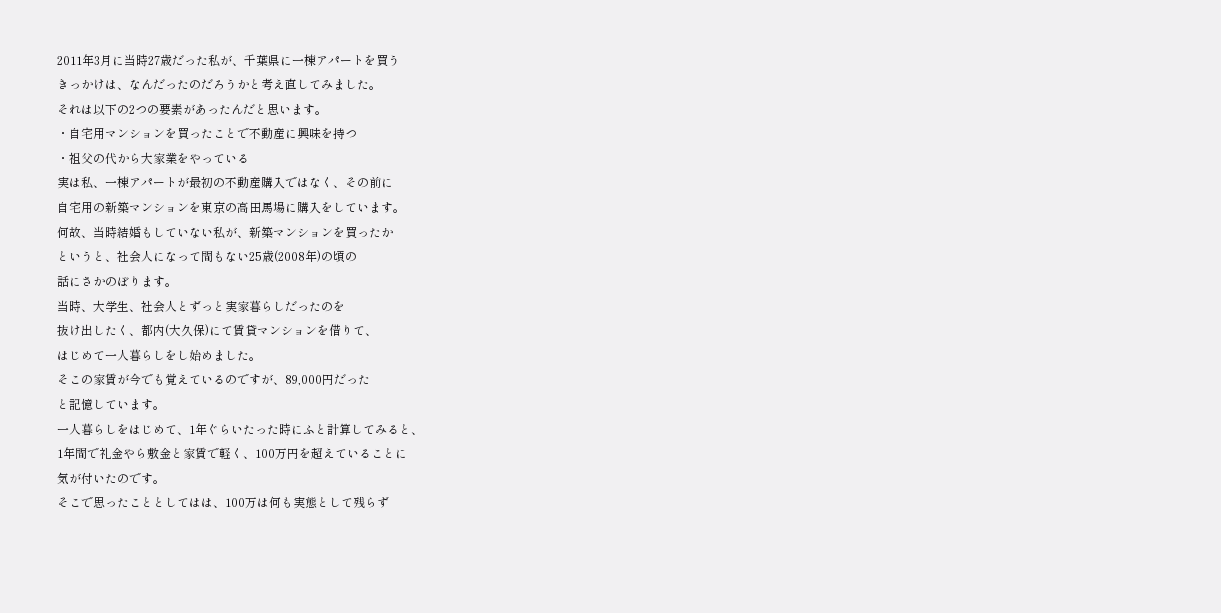2011年3月に当時27歳だった私が、千葉県に一棟アパートを買う
きっかけは、なんだったのだろうかと考え直してみました。
それは以下の2つの要素があったんだと思います。
・自宅用マンションを買ったことで不動産に興味を持つ
・祖父の代から大家業をやっている
実は私、一棟アパートが最初の不動産購入ではなく、その前に
自宅用の新築マンションを東京の高田馬場に購入をしています。
何故、当時結婚もしていない私が、新築マンションを買ったか
というと、社会人になって間もない25歳(2008年)の頃の
話にさかのぼります。
当時、大学生、社会人とずっと実家暮らしだったのを
抜け出したく、都内(大久保)にて賃貸マンションを借りて、
はじめて一人暮らしをし始めました。
そこの家賃が今でも覚えているのですが、89,000円だった
と記憶しています。
一人暮らしをはじめて、1年ぐらいたった時にふと計算してみると、
1年間で礼金やら敷金と家賃で軽く、100万円を超えていることに
気が付いたのです。
そこで思ったこととしてはは、100万は何も実態として残らず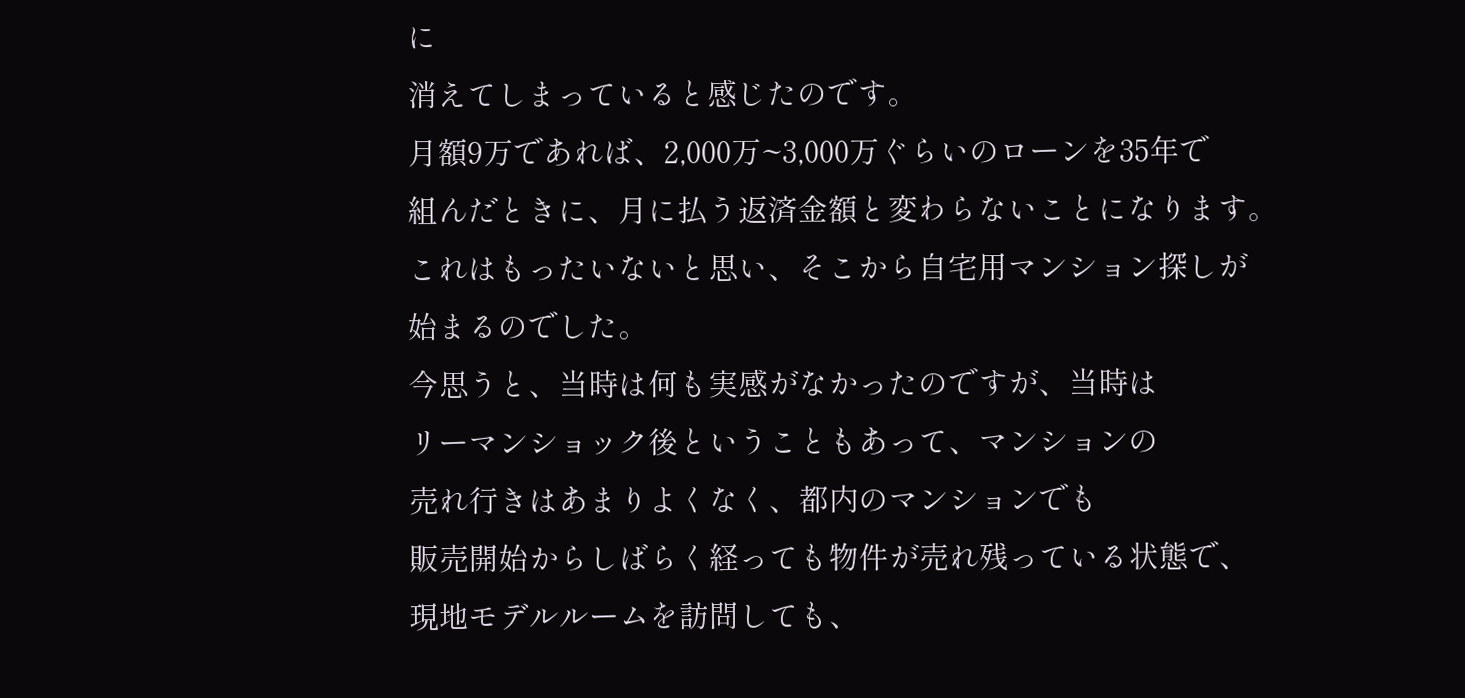に
消えてしまっていると感じたのです。
月額9万であれば、2,000万~3,000万ぐらいのローンを35年で
組んだときに、月に払う返済金額と変わらないことになります。
これはもったいないと思い、そこから自宅用マンション探しが
始まるのでした。
今思うと、当時は何も実感がなかったのですが、当時は
リーマンショック後ということもあって、マンションの
売れ行きはあまりよくなく、都内のマンションでも
販売開始からしばらく経っても物件が売れ残っている状態で、
現地モデルルームを訪問しても、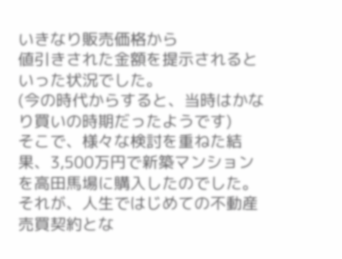いきなり販売価格から
値引きされた金額を提示されるといった状況でした。
(今の時代からすると、当時はかなり買いの時期だったようです)
そこで、様々な検討を重ねた結果、3,500万円で新築マンション
を高田馬場に購入したのでした。
それが、人生ではじめての不動産売買契約とな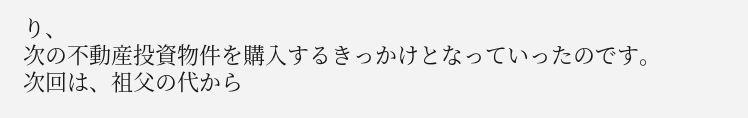り、
次の不動産投資物件を購入するきっかけとなっていったのです。
次回は、祖父の代から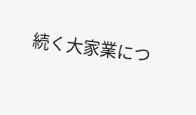続く大家業につ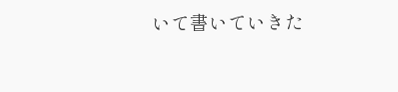いて書いていきた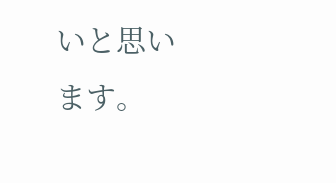いと思います。